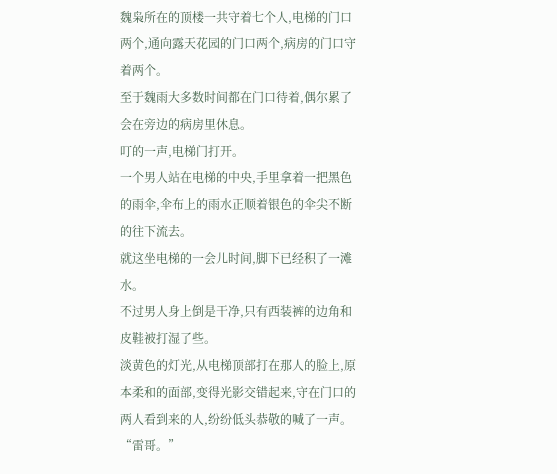魏枭所在的顶楼一共守着七个人,电梯的门口两个,通向露天花园的门口两个,病房的门口守着两个。
至于魏雨大多数时间都在门口待着,偶尔累了会在旁边的病房里休息。
叮的一声,电梯门打开。
一个男人站在电梯的中央,手里拿着一把黑色的雨伞,伞布上的雨水正顺着银色的伞尖不断的往下流去。
就这坐电梯的一会儿时间,脚下已经积了一滩水。
不过男人身上倒是干净,只有西装裤的边角和皮鞋被打湿了些。
淡黄色的灯光,从电梯顶部打在那人的脸上,原本柔和的面部,变得光影交错起来,守在门口的两人看到来的人,纷纷低头恭敬的喊了一声。
“雷哥。”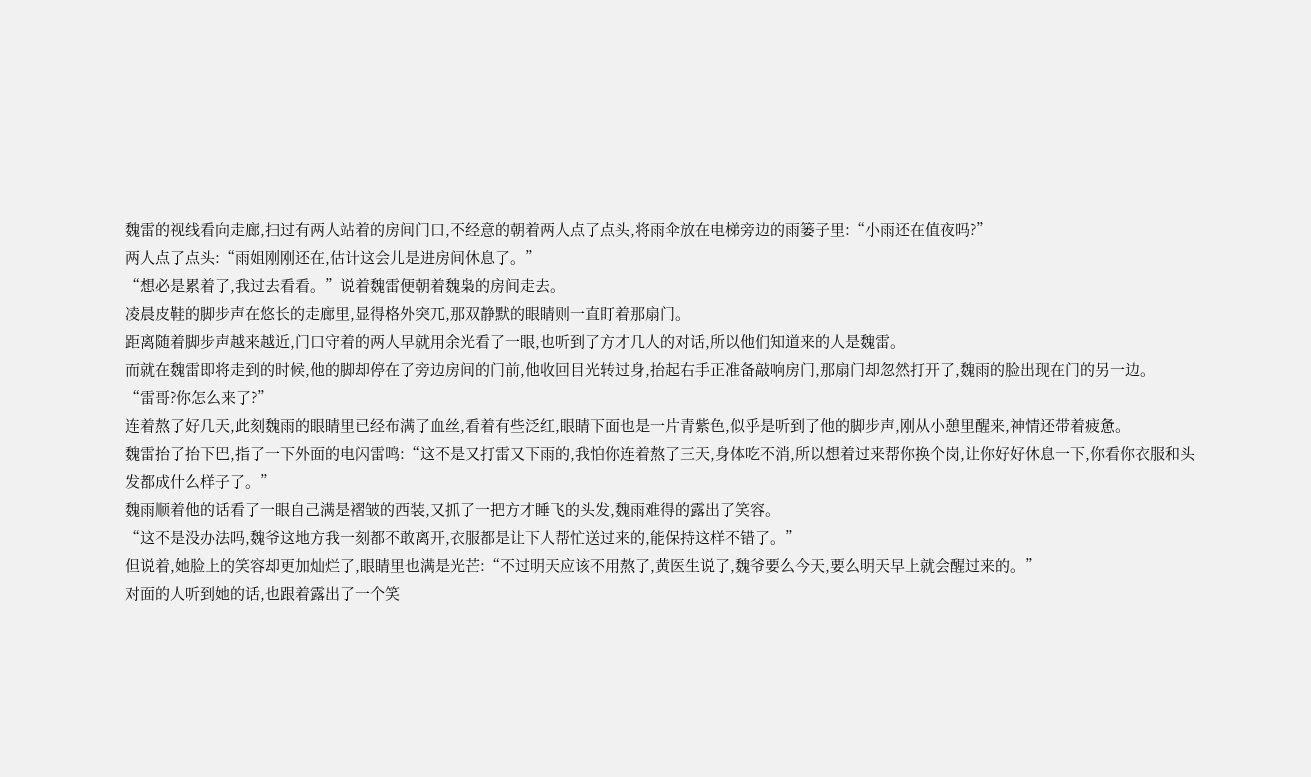魏雷的视线看向走廊,扫过有两人站着的房间门口,不经意的朝着两人点了点头,将雨伞放在电梯旁边的雨篓子里:“小雨还在值夜吗?”
两人点了点头:“雨姐刚刚还在,估计这会儿是进房间休息了。”
“想必是累着了,我过去看看。”说着魏雷便朝着魏枭的房间走去。
凌晨皮鞋的脚步声在悠长的走廊里,显得格外突兀,那双静默的眼睛则一直盯着那扇门。
距离随着脚步声越来越近,门口守着的两人早就用余光看了一眼,也听到了方才几人的对话,所以他们知道来的人是魏雷。
而就在魏雷即将走到的时候,他的脚却停在了旁边房间的门前,他收回目光转过身,抬起右手正准备敲响房门,那扇门却忽然打开了,魏雨的脸出现在门的另一边。
“雷哥?你怎么来了?”
连着熬了好几天,此刻魏雨的眼睛里已经布满了血丝,看着有些泛红,眼睛下面也是一片青紫色,似乎是听到了他的脚步声,刚从小憩里醒来,神情还带着疲惫。
魏雷抬了抬下巴,指了一下外面的电闪雷鸣:“这不是又打雷又下雨的,我怕你连着熬了三天,身体吃不消,所以想着过来帮你换个岗,让你好好休息一下,你看你衣服和头发都成什么样子了。”
魏雨顺着他的话看了一眼自己满是褶皱的西装,又抓了一把方才睡飞的头发,魏雨难得的露出了笑容。
“这不是没办法吗,魏爷这地方我一刻都不敢离开,衣服都是让下人帮忙送过来的,能保持这样不错了。”
但说着,她脸上的笑容却更加灿烂了,眼睛里也满是光芒:“不过明天应该不用熬了,黄医生说了,魏爷要么今天,要么明天早上就会醒过来的。”
对面的人听到她的话,也跟着露出了一个笑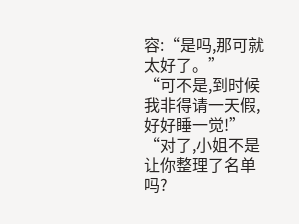容:“是吗,那可就太好了。”
“可不是,到时候我非得请一天假,好好睡一觉!”
“对了,小姐不是让你整理了名单吗?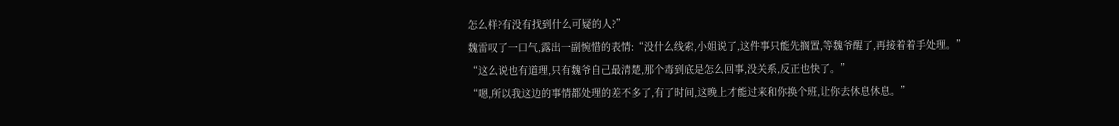怎么样?有没有找到什么可疑的人?”
魏雷叹了一口气,露出一副惋惜的表情:“没什么线索,小姐说了,这件事只能先搁置,等魏爷醒了,再接着着手处理。”
“这么说也有道理,只有魏爷自己最清楚,那个毒到底是怎么回事,没关系,反正也快了。”
“嗯,所以我这边的事情都处理的差不多了,有了时间,这晚上才能过来和你换个班,让你去休息休息。”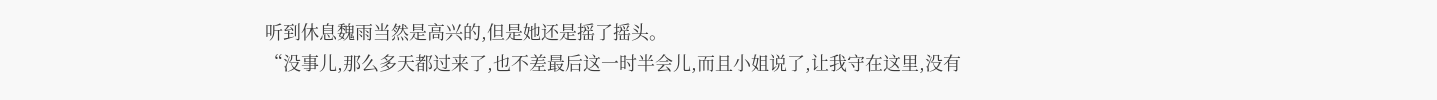听到休息魏雨当然是高兴的,但是她还是摇了摇头。
“没事儿,那么多天都过来了,也不差最后这一时半会儿,而且小姐说了,让我守在这里,没有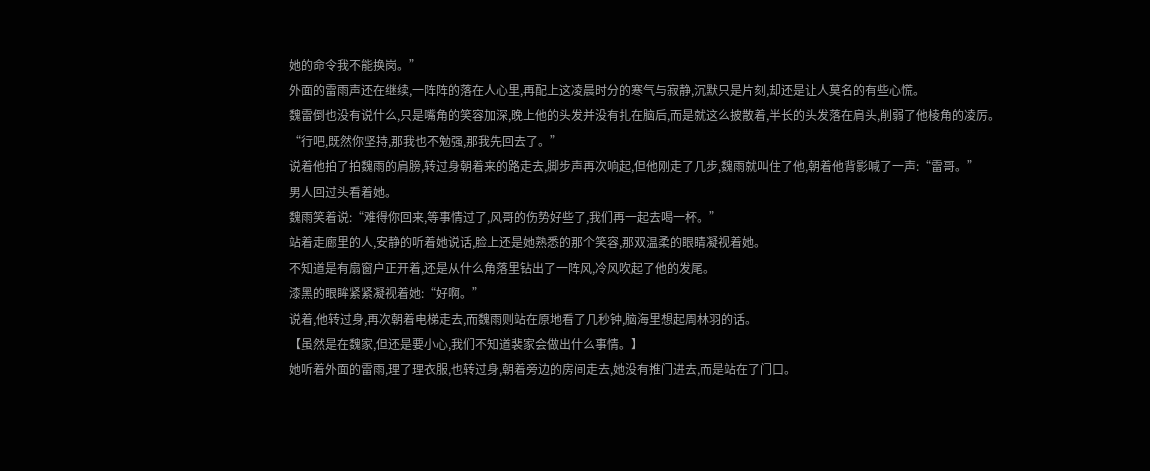她的命令我不能换岗。”
外面的雷雨声还在继续,一阵阵的落在人心里,再配上这凌晨时分的寒气与寂静,沉默只是片刻,却还是让人莫名的有些心慌。
魏雷倒也没有说什么,只是嘴角的笑容加深,晚上他的头发并没有扎在脑后,而是就这么披散着,半长的头发落在肩头,削弱了他棱角的凌厉。
“行吧,既然你坚持,那我也不勉强,那我先回去了。”
说着他拍了拍魏雨的肩膀,转过身朝着来的路走去,脚步声再次响起,但他刚走了几步,魏雨就叫住了他,朝着他背影喊了一声:“雷哥。”
男人回过头看着她。
魏雨笑着说:“难得你回来,等事情过了,风哥的伤势好些了,我们再一起去喝一杯。”
站着走廊里的人,安静的听着她说话,脸上还是她熟悉的那个笑容,那双温柔的眼睛凝视着她。
不知道是有扇窗户正开着,还是从什么角落里钻出了一阵风,冷风吹起了他的发尾。
漆黑的眼眸紧紧凝视着她:“好啊。”
说着,他转过身,再次朝着电梯走去,而魏雨则站在原地看了几秒钟,脑海里想起周林羽的话。
【虽然是在魏家,但还是要小心,我们不知道裴家会做出什么事情。】
她听着外面的雷雨,理了理衣服,也转过身,朝着旁边的房间走去,她没有推门进去,而是站在了门口。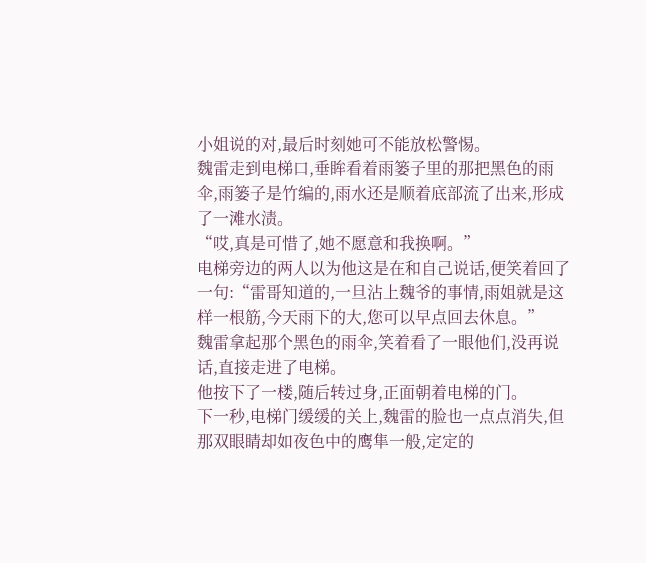小姐说的对,最后时刻她可不能放松警惕。
魏雷走到电梯口,垂眸看着雨篓子里的那把黑色的雨伞,雨篓子是竹编的,雨水还是顺着底部流了出来,形成了一滩水渍。
“哎,真是可惜了,她不愿意和我换啊。”
电梯旁边的两人以为他这是在和自己说话,便笑着回了一句:“雷哥知道的,一旦沾上魏爷的事情,雨姐就是这样一根筋,今天雨下的大,您可以早点回去休息。”
魏雷拿起那个黑色的雨伞,笑着看了一眼他们,没再说话,直接走进了电梯。
他按下了一楼,随后转过身,正面朝着电梯的门。
下一秒,电梯门缓缓的关上,魏雷的脸也一点点消失,但那双眼睛却如夜色中的鹰隼一般,定定的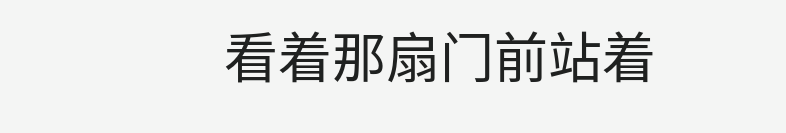看着那扇门前站着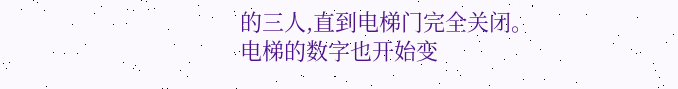的三人,直到电梯门完全关闭。
电梯的数字也开始变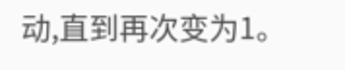动,直到再次变为1。